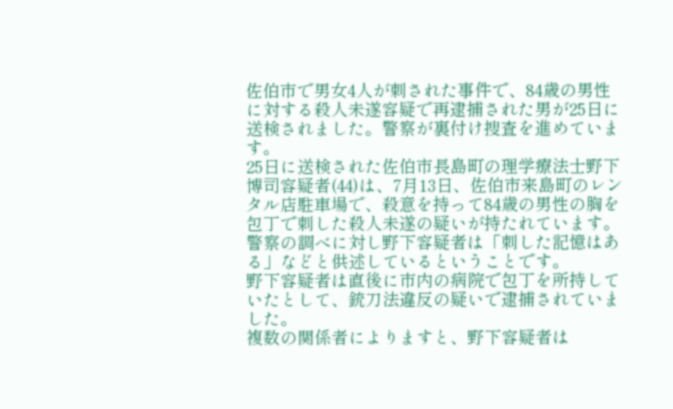佐伯市で男女4人が刺された事件で、84歳の男性に対する殺人未遂容疑で再逮捕された男が25日に送検されました。警察が裏付け捜査を進めています。
25日に送検された佐伯市長島町の理学療法士野下博司容疑者(44)は、7月13日、佐伯市来島町のレンタル店駐車場で、殺意を持って84歳の男性の胸を包丁で刺した殺人未遂の疑いが持たれています。
警察の調べに対し野下容疑者は「刺した記憶はある」などと供述しているということです。
野下容疑者は直後に市内の病院で包丁を所持していたとして、銃刀法違反の疑いで逮捕されていました。
複数の関係者によりますと、野下容疑者は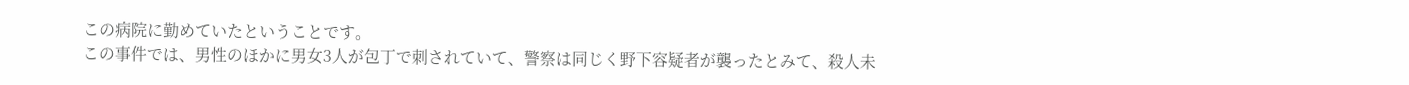この病院に勤めていたということです。
この事件では、男性のほかに男女3人が包丁で刺されていて、警察は同じく野下容疑者が襲ったとみて、殺人未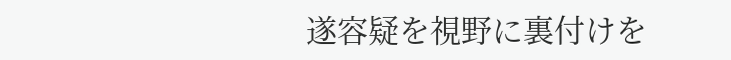遂容疑を視野に裏付けを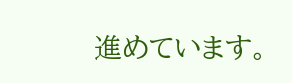進めています。